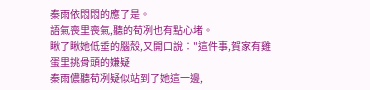秦雨依悶悶的應了是。
語氣喪里喪氣,聽的荀冽也有點心堵。
瞅了瞅她低垂的腦殼,又開口說∶"這件事,賀家有雞蛋里挑骨頭的嫌疑
秦雨儂聽荀冽疑似站到了她這一邊,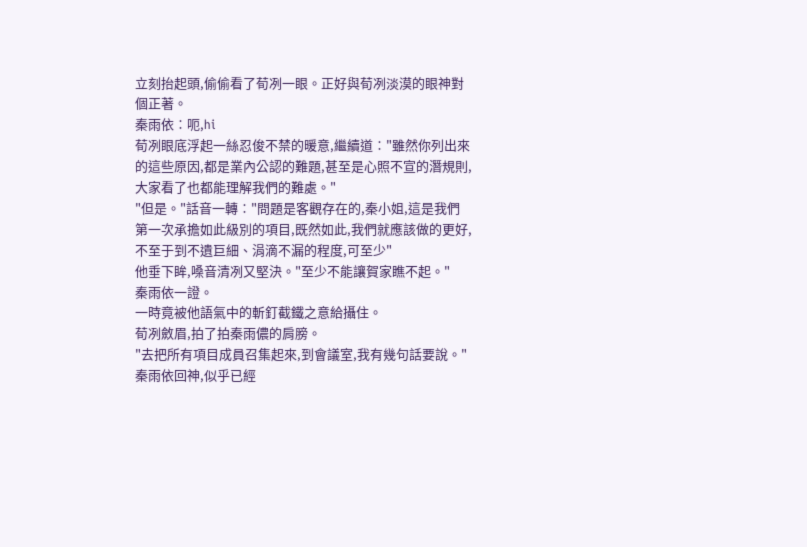立刻抬起頭,偷偷看了荀冽一眼。正好與荀冽淡漠的眼神對個正著。
秦雨依∶呃,hi
荀冽眼底浮起一絲忍俊不禁的暖意,繼續道∶"雖然你列出來的這些原因,都是業內公認的難題,甚至是心照不宣的潛規則,大家看了也都能理解我們的難處。"
"但是。"話音一轉∶"問題是客觀存在的,秦小姐,這是我們第一次承擔如此級別的項目,既然如此,我們就應該做的更好,不至于到不遺巨細、涓滴不漏的程度,可至少"
他垂下眸,嗓音清冽又堅決。"至少不能讓賀家瞧不起。"
秦雨依一證。
一時竟被他語氣中的斬釘截鐵之意給攝住。
荀冽斂眉,拍了拍秦雨儂的肩膀。
"去把所有項目成員召集起來,到會議室,我有幾句話要說。"
秦雨依回神,似乎已經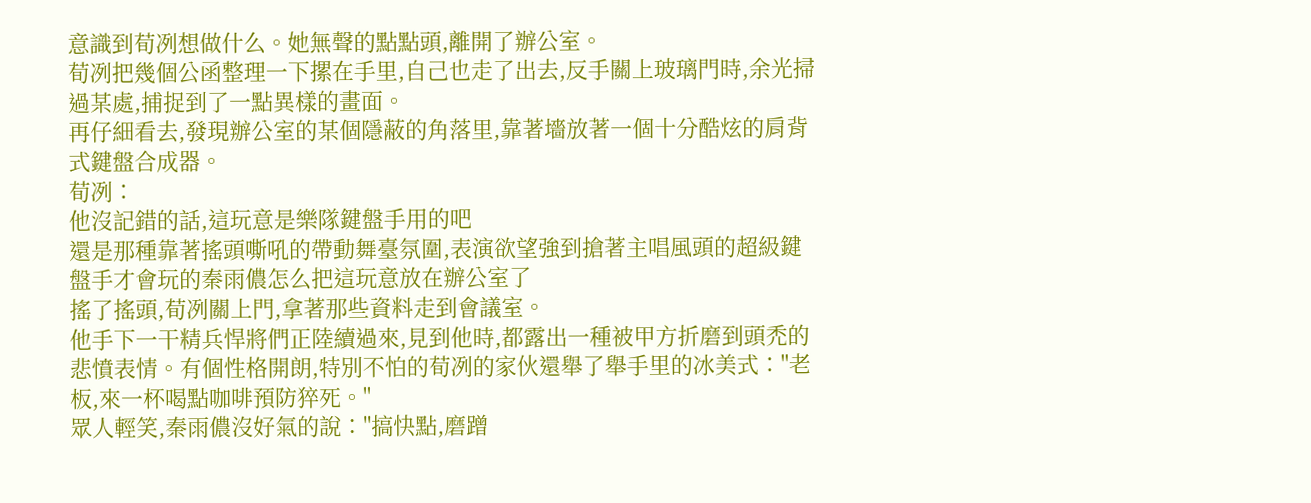意識到荀冽想做什么。她無聲的點點頭,離開了辦公室。
荀冽把幾個公函整理一下摞在手里,自己也走了出去,反手關上玻璃門時,余光掃過某處,捕捉到了一點異樣的畫面。
再仔細看去,發現辦公室的某個隱蔽的角落里,靠著墻放著一個十分酷炫的肩背式鍵盤合成器。
荀冽∶
他沒記錯的話,這玩意是樂隊鍵盤手用的吧
還是那種靠著搖頭嘶吼的帶動舞臺氛圍,表演欲望強到搶著主唱風頭的超級鍵盤手才會玩的秦雨儂怎么把這玩意放在辦公室了
搖了搖頭,荀冽關上門,拿著那些資料走到會議室。
他手下一干精兵悍將們正陸續過來,見到他時,都露出一種被甲方折磨到頭禿的悲憤表情。有個性格開朗,特別不怕的荀冽的家伙還舉了舉手里的冰美式∶"老板,來一杯喝點咖啡預防猝死。"
眾人輕笑,秦雨儂沒好氣的說∶"搞快點,磨蹭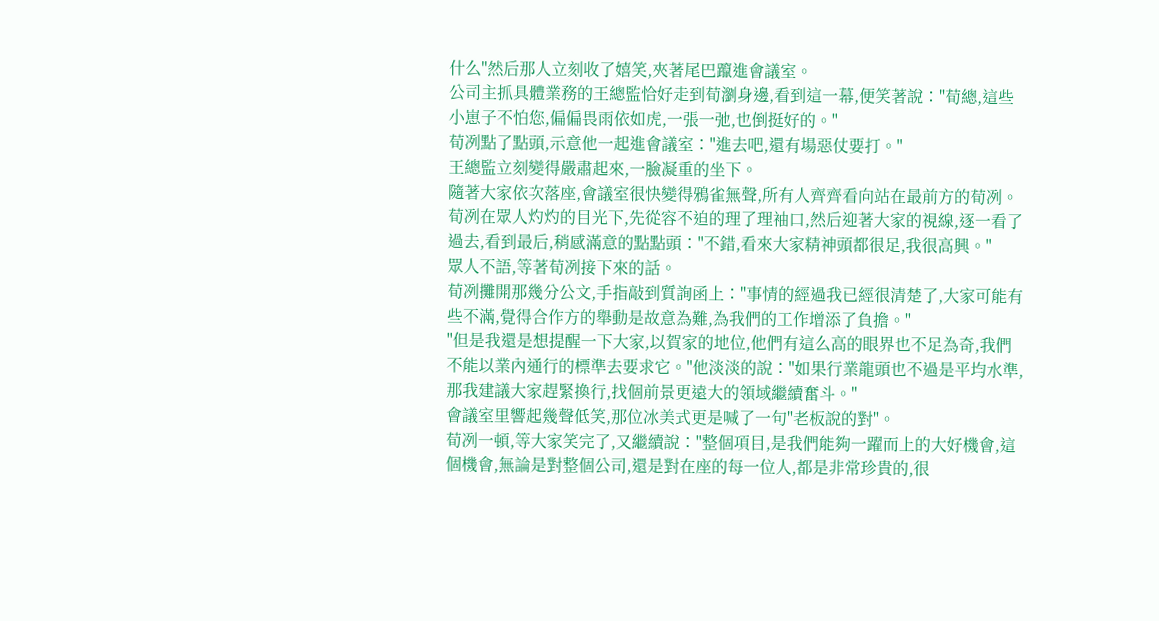什么"然后那人立刻收了嬉笑,夾著尾巴躥進會議室。
公司主抓具體業務的王總監恰好走到荀瀏身邊,看到這一幕,便笑著說∶"荀總,這些小崽子不怕您,偏偏畏雨依如虎,一張一弛,也倒挺好的。"
荀冽點了點頭,示意他一起進會議室∶"進去吧,還有場惡仗要打。"
王總監立刻變得嚴肅起來,一臉凝重的坐下。
隨著大家依次落座,會議室很快變得鴉雀無聲,所有人齊齊看向站在最前方的荀冽。
荀冽在眾人灼灼的目光下,先從容不迫的理了理袖口,然后迎著大家的視線,逐一看了過去,看到最后,稍感滿意的點點頭∶"不錯,看來大家精神頭都很足,我很高興。"
眾人不語,等著荀冽接下來的話。
荀冽攤開那幾分公文,手指敲到質詢函上∶"事情的經過我已經很清楚了,大家可能有些不滿,覺得合作方的舉動是故意為難,為我們的工作增添了負擔。"
"但是我還是想提醒一下大家,以賀家的地位,他們有這么高的眼界也不足為奇,我們不能以業內通行的標準去要求它。"他淡淡的說∶"如果行業龍頭也不過是平均水準,那我建議大家趕緊換行,找個前景更遠大的領域繼續奮斗。"
會議室里響起幾聲低笑,那位冰美式更是喊了一句"老板說的對"。
荀冽一頓,等大家笑完了,又繼續說∶"整個項目,是我們能夠一躍而上的大好機會,這個機會,無論是對整個公司,還是對在座的每一位人,都是非常珍貴的,很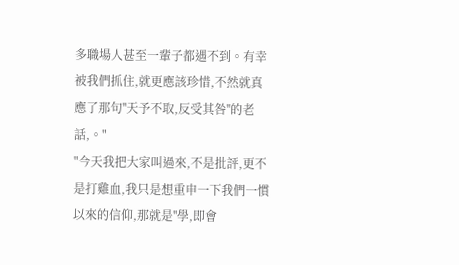多職場人甚至一輩子都遇不到。有幸被我們抓住,就更應該珍惜,不然就真應了那句''天予不取,反受其咎''的老話,。"
"今天我把大家叫過來,不是批評,更不是打雞血,我只是想重申一下我們一慣以來的信仰,那就是''學,即會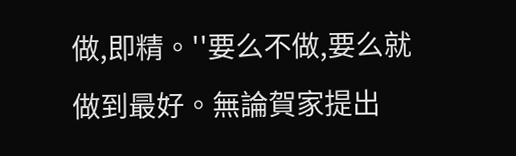做,即精。''要么不做,要么就做到最好。無論賀家提出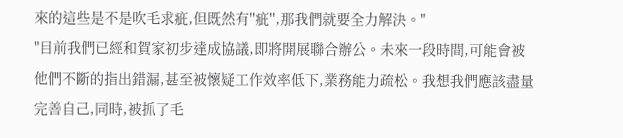來的這些是不是吹毛求疵,但既然有''疵'',那我們就要全力解決。"
"目前我們已經和賀家初步達成協議,即將開展聯合辦公。未來一段時間,可能會被他們不斷的指出錯漏,甚至被懷疑工作效率低下,業務能力疏松。我想我們應該盡量完善自己,同時,被抓了毛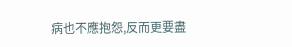病也不應抱怨,反而更要盡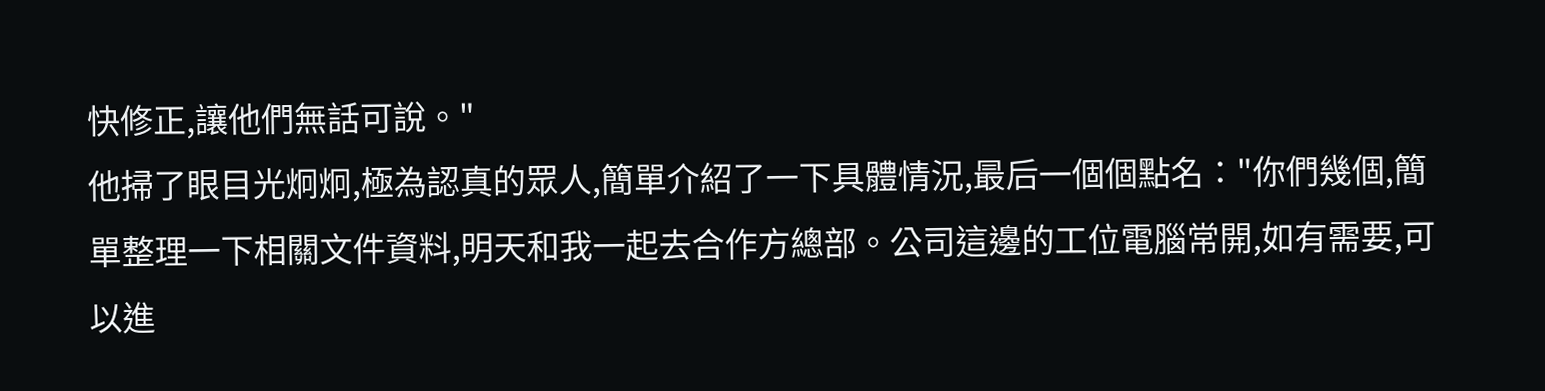快修正,讓他們無話可說。"
他掃了眼目光炯炯,極為認真的眾人,簡單介紹了一下具體情況,最后一個個點名∶"你們幾個,簡單整理一下相關文件資料,明天和我一起去合作方總部。公司這邊的工位電腦常開,如有需要,可以進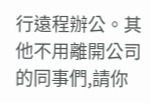行遠程辦公。其他不用離開公司的同事們,請你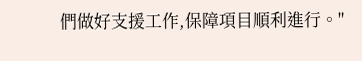們做好支援工作,保障項目順利進行。"